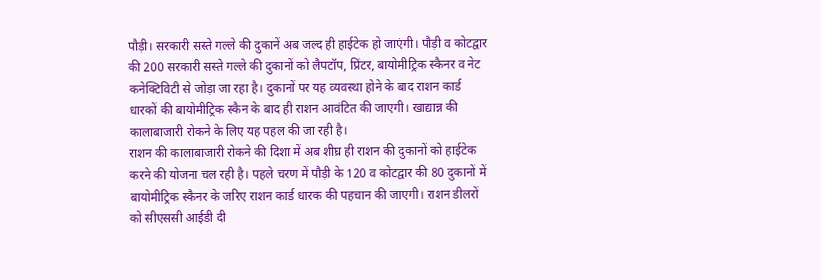पौड़ी। सरकारी सस्ते गल्ले की दुकानें अब जल्द ही हाईटेक हो जाएंगी। पौड़ी व कोटद्वार की 200 सरकारी सस्ते गल्ले की दुकानों को लैपटॉप, प्रिंटर, बायोमीट्रिक स्कैनर व नेट कनेक्टिविटी से जोड़ा जा रहा है। दुकानों पर यह व्यवस्था होने के बाद राशन कार्ड धारकों की बायोमीट्रिक स्कैन के बाद ही राशन आवंटित की जाएगी। खाद्यान्न की कालाबाजारी रोकने के लिए यह पहल की जा रही है।
राशन की कालाबाजारी रोकने की दिशा में अब शीघ्र ही राशन की दुकानों को हाईटेक करने की योजना चल रही है। पहले चरण में पौड़ी के 120 व कोटद्वार की 80 दुकानों में बायोमीट्रिक स्कैनर के जरिए राशन कार्ड धारक की पहचान की जाएगी। राशन डीलरों को सीएससी आईडी दी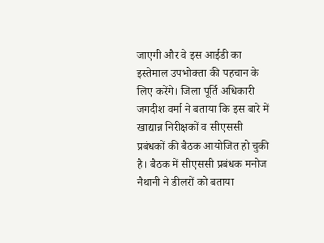जाएगी और वे इस आईडी का इस्तेमाल उपभोक्ता की पहचान के लिए करेंगे। जिला पूर्ति अधिकारी जगदीश वर्मा ने बताया कि इस बारे में खाद्यान्न निरीक्षकों व सीएससी प्रबंधकों की बैठक आयोजित हो चुकी है। बैठक में सीएससी प्रबंधक मनोज नैथानी ने डीलरों को बताया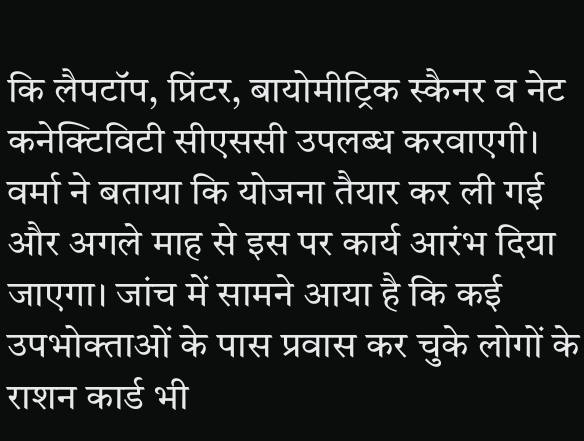कि लैपटॉप, प्रिंटर, बायोमीट्रिक स्कैनर व नेट कनेक्टिविटी सीएससी उपलब्ध करवाएगी। वर्मा ने बताया कि योजना तैयार कर ली गई और अगले माह से इस पर कार्य आरंभ दिया जाएगा। जांच में सामने आया है कि कई उपभोक्ताओं के पास प्रवास कर चुके लोगों के राशन कार्ड भी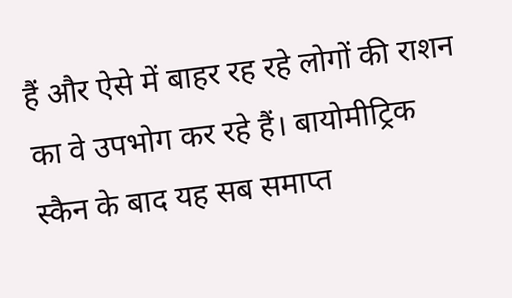हैं और ऐसे में बाहर रह रहे लोगों की राशन का वे उपभोग कर रहे हैं। बायोमीट्रिक स्कैन के बाद यह सब समाप्त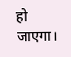हो जाएगा।